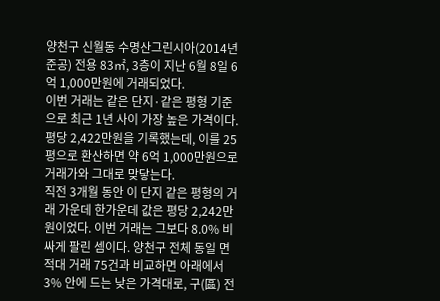양천구 신월동 수명산그린시아(2014년 준공) 전용 83㎡, 3층이 지난 6월 8일 6억 1,000만원에 거래되었다.
이번 거래는 같은 단지·같은 평형 기준으로 최근 1년 사이 가장 높은 가격이다. 평당 2,422만원을 기록했는데, 이를 25평으로 환산하면 약 6억 1,000만원으로 거래가와 그대로 맞닿는다.
직전 3개월 동안 이 단지 같은 평형의 거래 가운데 한가운데 값은 평당 2,242만원이었다. 이번 거래는 그보다 8.0% 비싸게 팔린 셈이다. 양천구 전체 동일 면적대 거래 75건과 비교하면 아래에서 3% 안에 드는 낮은 가격대로, 구(區) 전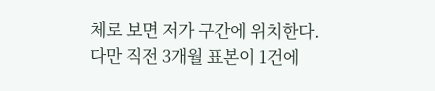체로 보면 저가 구간에 위치한다.
다만 직전 3개월 표본이 1건에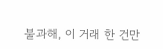불과해, 이 거래 한 건만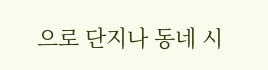으로 단지나 동네 시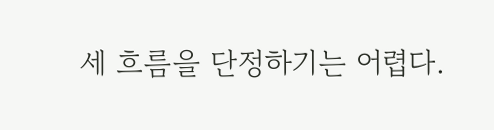세 흐름을 단정하기는 어렵다.